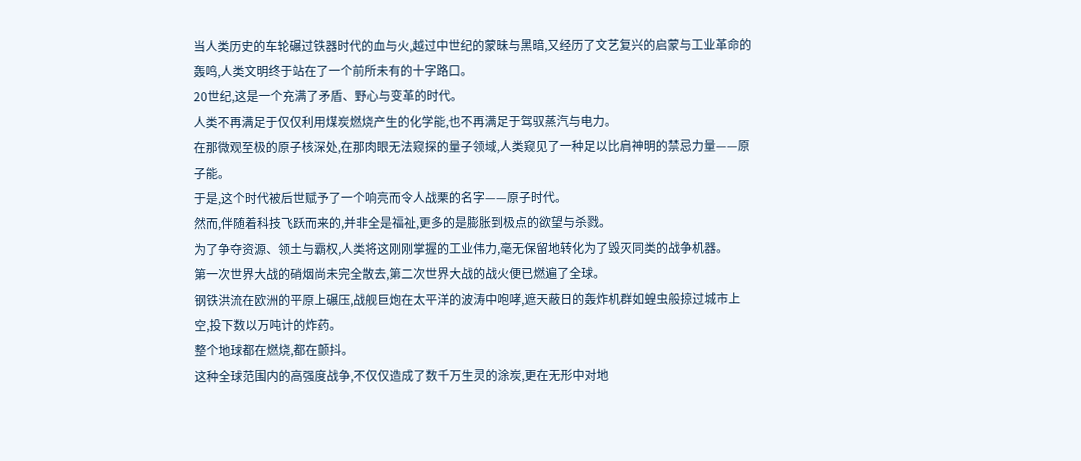当人类历史的车轮碾过铁器时代的血与火,越过中世纪的蒙昧与黑暗,又经历了文艺复兴的启蒙与工业革命的轰鸣,人类文明终于站在了一个前所未有的十字路口。
20世纪,这是一个充满了矛盾、野心与变革的时代。
人类不再满足于仅仅利用煤炭燃烧产生的化学能,也不再满足于驾驭蒸汽与电力。
在那微观至极的原子核深处,在那肉眼无法窥探的量子领域,人类窥见了一种足以比肩神明的禁忌力量——原子能。
于是,这个时代被后世赋予了一个响亮而令人战栗的名字——原子时代。
然而,伴随着科技飞跃而来的,并非全是福祉,更多的是膨胀到极点的欲望与杀戮。
为了争夺资源、领土与霸权,人类将这刚刚掌握的工业伟力,毫无保留地转化为了毁灭同类的战争机器。
第一次世界大战的硝烟尚未完全散去,第二次世界大战的战火便已燃遍了全球。
钢铁洪流在欧洲的平原上碾压,战舰巨炮在太平洋的波涛中咆哮,遮天蔽日的轰炸机群如蝗虫般掠过城市上空,投下数以万吨计的炸药。
整个地球都在燃烧,都在颤抖。
这种全球范围内的高强度战争,不仅仅造成了数千万生灵的涂炭,更在无形中对地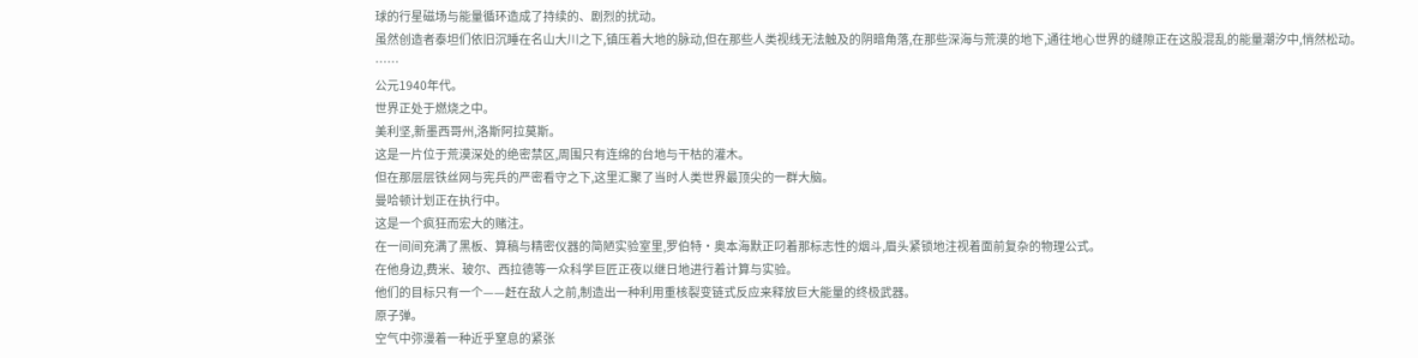球的行星磁场与能量循环造成了持续的、剧烈的扰动。
虽然创造者泰坦们依旧沉睡在名山大川之下,镇压着大地的脉动,但在那些人类视线无法触及的阴暗角落,在那些深海与荒漠的地下,通往地心世界的缝隙正在这股混乱的能量潮汐中,悄然松动。
……
公元1940年代。
世界正处于燃烧之中。
美利坚,新墨西哥州,洛斯阿拉莫斯。
这是一片位于荒漠深处的绝密禁区,周围只有连绵的台地与干枯的灌木。
但在那层层铁丝网与宪兵的严密看守之下,这里汇聚了当时人类世界最顶尖的一群大脑。
曼哈顿计划正在执行中。
这是一个疯狂而宏大的赌注。
在一间间充满了黑板、算稿与精密仪器的简陋实验室里,罗伯特·奥本海默正叼着那标志性的烟斗,眉头紧锁地注视着面前复杂的物理公式。
在他身边,费米、玻尔、西拉德等一众科学巨匠正夜以继日地进行着计算与实验。
他们的目标只有一个——赶在敌人之前,制造出一种利用重核裂变链式反应来释放巨大能量的终极武器。
原子弹。
空气中弥漫着一种近乎窒息的紧张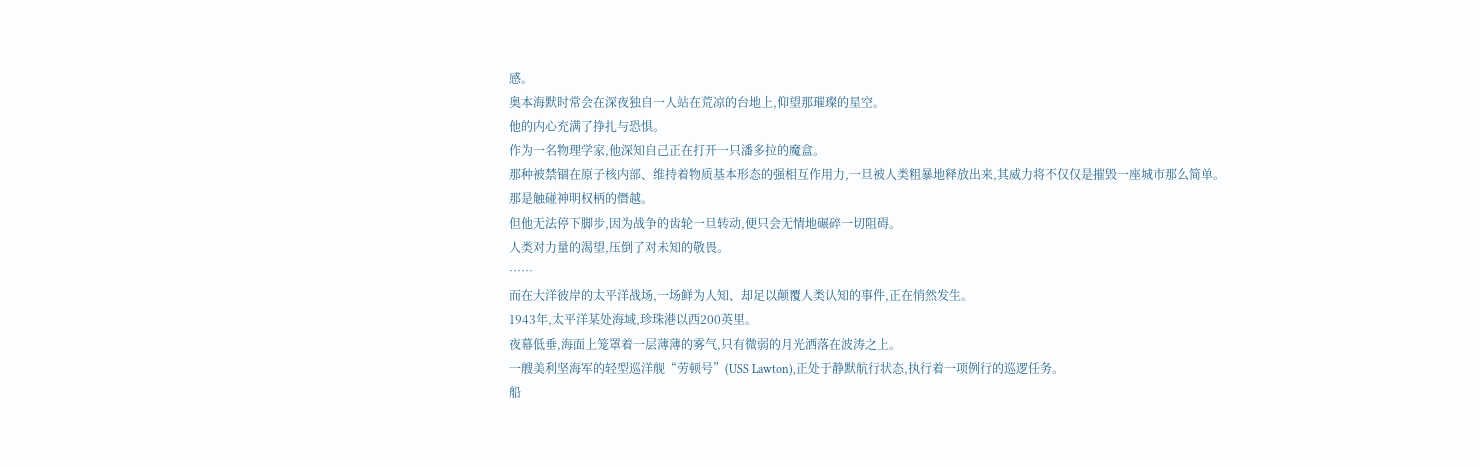感。
奥本海默时常会在深夜独自一人站在荒凉的台地上,仰望那璀璨的星空。
他的内心充满了挣扎与恐惧。
作为一名物理学家,他深知自己正在打开一只潘多拉的魔盒。
那种被禁锢在原子核内部、维持着物质基本形态的强相互作用力,一旦被人类粗暴地释放出来,其威力将不仅仅是摧毁一座城市那么简单。
那是触碰神明权柄的僭越。
但他无法停下脚步,因为战争的齿轮一旦转动,便只会无情地碾碎一切阻碍。
人类对力量的渴望,压倒了对未知的敬畏。
……
而在大洋彼岸的太平洋战场,一场鲜为人知、却足以颠覆人类认知的事件,正在悄然发生。
1943年,太平洋某处海域,珍珠港以西200英里。
夜幕低垂,海面上笼罩着一层薄薄的雾气,只有微弱的月光洒落在波涛之上。
一艘美利坚海军的轻型巡洋舰“劳顿号”(USS Lawton),正处于静默航行状态,执行着一项例行的巡逻任务。
船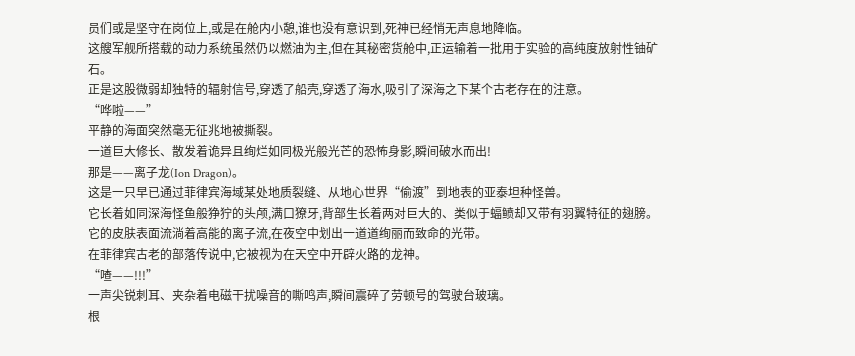员们或是坚守在岗位上,或是在舱内小憩,谁也没有意识到,死神已经悄无声息地降临。
这艘军舰所搭载的动力系统虽然仍以燃油为主,但在其秘密货舱中,正运输着一批用于实验的高纯度放射性铀矿石。
正是这股微弱却独特的辐射信号,穿透了船壳,穿透了海水,吸引了深海之下某个古老存在的注意。
“哗啦——”
平静的海面突然毫无征兆地被撕裂。
一道巨大修长、散发着诡异且绚烂如同极光般光芒的恐怖身影,瞬间破水而出!
那是——离子龙(Ion Dragon)。
这是一只早已通过菲律宾海域某处地质裂缝、从地心世界“偷渡”到地表的亚泰坦种怪兽。
它长着如同深海怪鱼般狰狞的头颅,满口獠牙,背部生长着两对巨大的、类似于蝠鲼却又带有羽翼特征的翅膀。
它的皮肤表面流淌着高能的离子流,在夜空中划出一道道绚丽而致命的光带。
在菲律宾古老的部落传说中,它被视为在天空中开辟火路的龙神。
“喳——!!!”
一声尖锐刺耳、夹杂着电磁干扰噪音的嘶鸣声,瞬间震碎了劳顿号的驾驶台玻璃。
根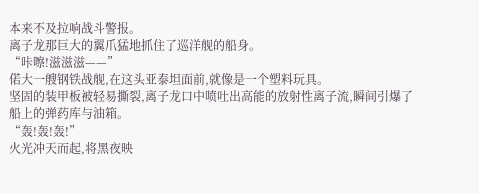本来不及拉响战斗警报。
离子龙那巨大的翼爪猛地抓住了巡洋舰的船身。
“咔嚓!滋滋滋——”
偌大一艘钢铁战舰,在这头亚泰坦面前,就像是一个塑料玩具。
坚固的装甲板被轻易撕裂,离子龙口中喷吐出高能的放射性离子流,瞬间引爆了船上的弹药库与油箱。
“轰!轰!轰!”
火光冲天而起,将黑夜映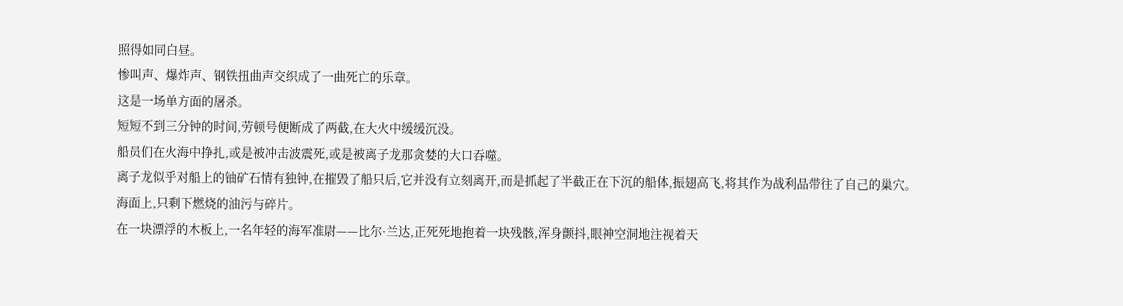照得如同白昼。
惨叫声、爆炸声、钢铁扭曲声交织成了一曲死亡的乐章。
这是一场单方面的屠杀。
短短不到三分钟的时间,劳顿号便断成了两截,在大火中缓缓沉没。
船员们在火海中挣扎,或是被冲击波震死,或是被离子龙那贪婪的大口吞噬。
离子龙似乎对船上的铀矿石情有独钟,在摧毁了船只后,它并没有立刻离开,而是抓起了半截正在下沉的船体,振翅高飞,将其作为战利品带往了自己的巢穴。
海面上,只剩下燃烧的油污与碎片。
在一块漂浮的木板上,一名年轻的海军准尉——比尔·兰达,正死死地抱着一块残骸,浑身颤抖,眼神空洞地注视着天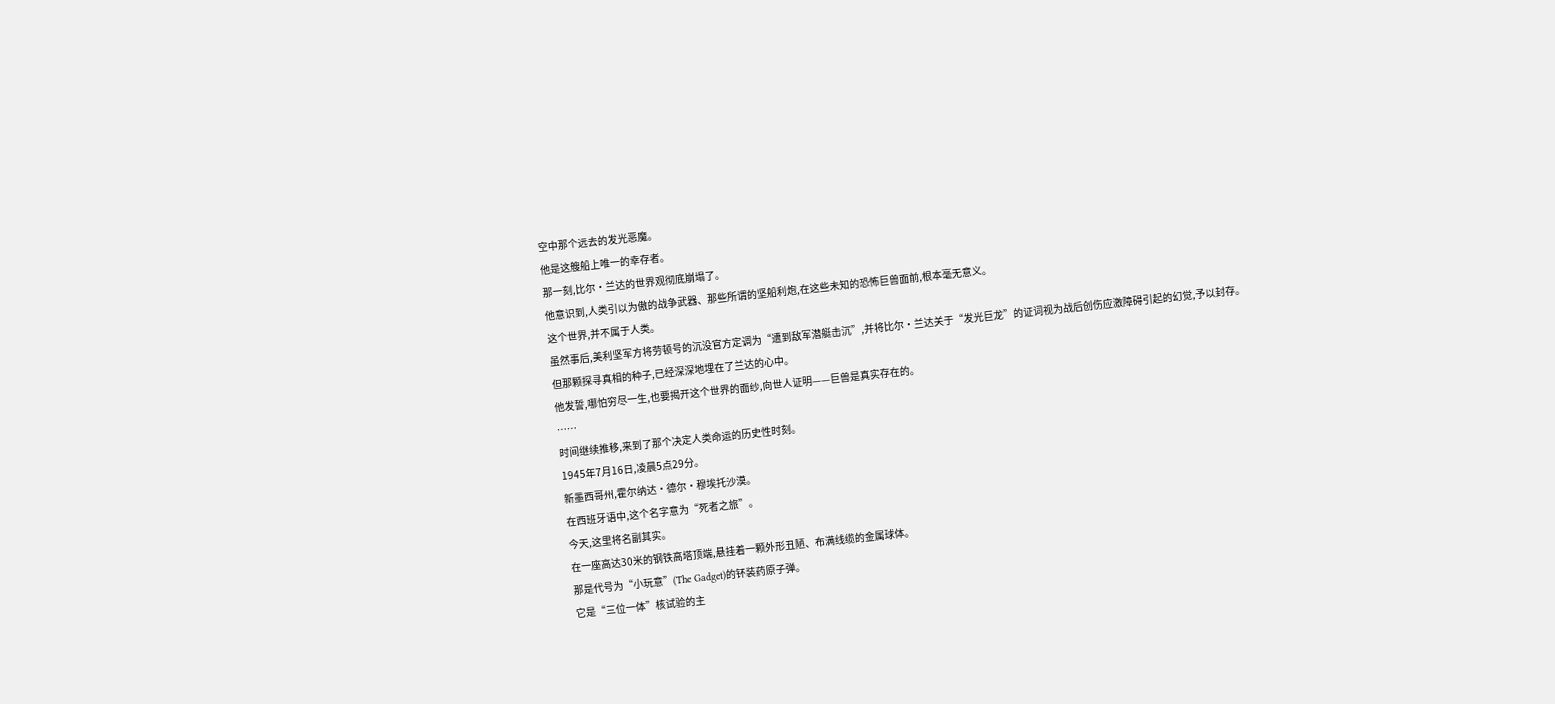空中那个远去的发光恶魔。
他是这艘船上唯一的幸存者。
那一刻,比尔·兰达的世界观彻底崩塌了。
他意识到,人类引以为傲的战争武器、那些所谓的坚船利炮,在这些未知的恐怖巨兽面前,根本毫无意义。
这个世界,并不属于人类。
虽然事后,美利坚军方将劳顿号的沉没官方定调为“遭到敌军潜艇击沉”,并将比尔·兰达关于“发光巨龙”的证词视为战后创伤应激障碍引起的幻觉,予以封存。
但那颗探寻真相的种子,已经深深地埋在了兰达的心中。
他发誓,哪怕穷尽一生,也要揭开这个世界的面纱,向世人证明——巨兽是真实存在的。
……
时间继续推移,来到了那个决定人类命运的历史性时刻。
1945年7月16日,凌晨5点29分。
新墨西哥州,霍尔纳达·德尔·穆埃托沙漠。
在西班牙语中,这个名字意为“死者之旅”。
今天,这里将名副其实。
在一座高达30米的钢铁高塔顶端,悬挂着一颗外形丑陋、布满线缆的金属球体。
那是代号为“小玩意”(The Gadget)的钚装药原子弹。
它是“三位一体”核试验的主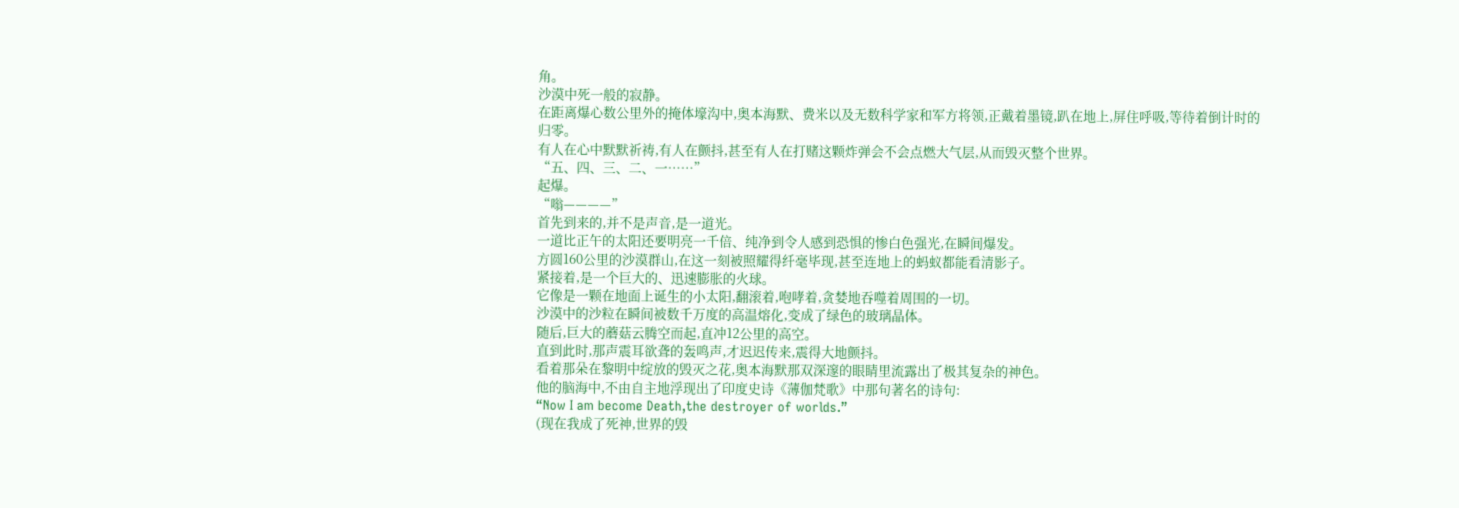角。
沙漠中死一般的寂静。
在距离爆心数公里外的掩体壕沟中,奥本海默、费米以及无数科学家和军方将领,正戴着墨镜,趴在地上,屏住呼吸,等待着倒计时的归零。
有人在心中默默祈祷,有人在颤抖,甚至有人在打赌这颗炸弹会不会点燃大气层,从而毁灭整个世界。
“五、四、三、二、一……”
起爆。
“嗡————”
首先到来的,并不是声音,是一道光。
一道比正午的太阳还要明亮一千倍、纯净到令人感到恐惧的惨白色强光,在瞬间爆发。
方圆160公里的沙漠群山,在这一刻被照耀得纤毫毕现,甚至连地上的蚂蚁都能看清影子。
紧接着,是一个巨大的、迅速膨胀的火球。
它像是一颗在地面上诞生的小太阳,翻滚着,咆哮着,贪婪地吞噬着周围的一切。
沙漠中的沙粒在瞬间被数千万度的高温熔化,变成了绿色的玻璃晶体。
随后,巨大的蘑菇云腾空而起,直冲12公里的高空。
直到此时,那声震耳欲聋的轰鸣声,才迟迟传来,震得大地颤抖。
看着那朵在黎明中绽放的毁灭之花,奥本海默那双深邃的眼睛里流露出了极其复杂的神色。
他的脑海中,不由自主地浮现出了印度史诗《薄伽梵歌》中那句著名的诗句:
“Now I am become Death,the destroyer of worlds.”
(现在我成了死神,世界的毁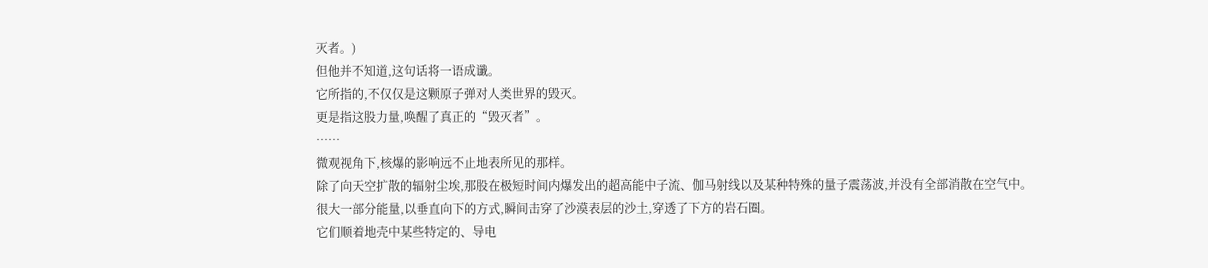灭者。)
但他并不知道,这句话将一语成谶。
它所指的,不仅仅是这颗原子弹对人类世界的毁灭。
更是指这股力量,唤醒了真正的“毁灭者”。
……
微观视角下,核爆的影响远不止地表所见的那样。
除了向天空扩散的辐射尘埃,那股在极短时间内爆发出的超高能中子流、伽马射线以及某种特殊的量子震荡波,并没有全部消散在空气中。
很大一部分能量,以垂直向下的方式,瞬间击穿了沙漠表层的沙土,穿透了下方的岩石圈。
它们顺着地壳中某些特定的、导电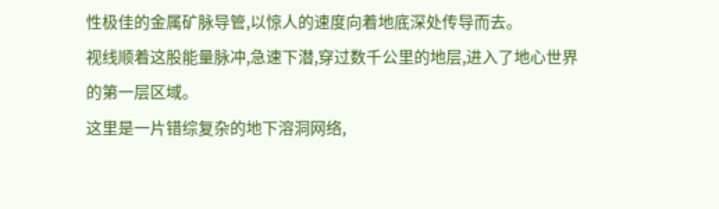性极佳的金属矿脉导管,以惊人的速度向着地底深处传导而去。
视线顺着这股能量脉冲,急速下潜,穿过数千公里的地层,进入了地心世界的第一层区域。
这里是一片错综复杂的地下溶洞网络,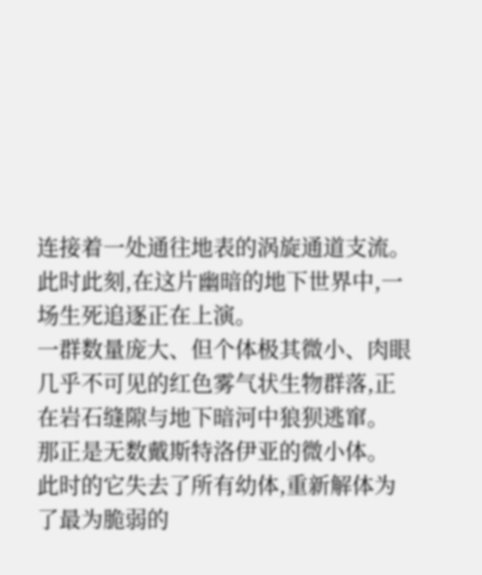连接着一处通往地表的涡旋通道支流。
此时此刻,在这片幽暗的地下世界中,一场生死追逐正在上演。
一群数量庞大、但个体极其微小、肉眼几乎不可见的红色雾气状生物群落,正在岩石缝隙与地下暗河中狼狈逃窜。
那正是无数戴斯特洛伊亚的微小体。
此时的它失去了所有幼体,重新解体为了最为脆弱的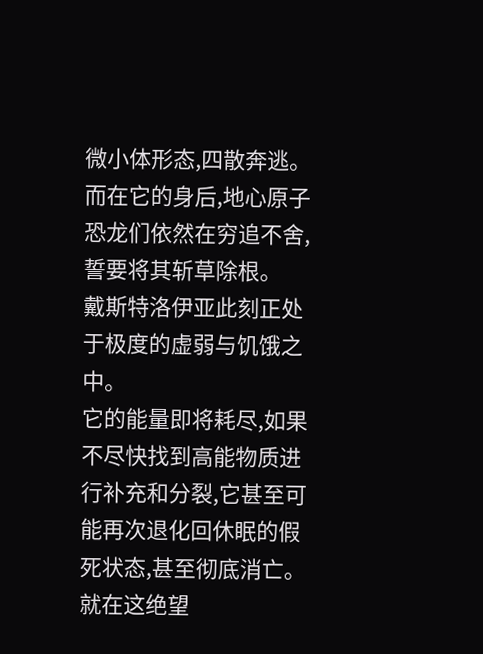微小体形态,四散奔逃。
而在它的身后,地心原子恐龙们依然在穷追不舍,誓要将其斩草除根。
戴斯特洛伊亚此刻正处于极度的虚弱与饥饿之中。
它的能量即将耗尽,如果不尽快找到高能物质进行补充和分裂,它甚至可能再次退化回休眠的假死状态,甚至彻底消亡。
就在这绝望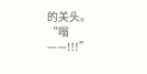的关头。
“嗡——!!!”